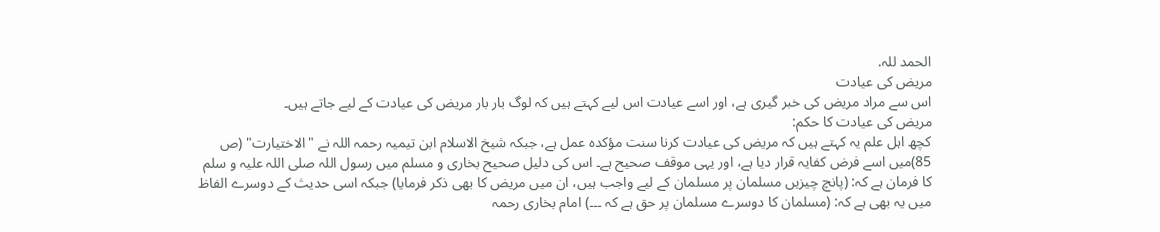الحمد للہ.
مریض کی عیادت
اس سے مراد مریض کی خبر گیری ہے، اور اسے عیادت اس لیے کہتے ہیں کہ لوگ بار بار مریض کی عیادت کے لیے جاتے ہیں۔
مریض کی عیادت کا حکم:
کچھ اہل علم یہ کہتے ہیں کہ مریض کی عیادت کرنا سنت مؤکدہ عمل ہے، جبکہ شیخ الاسلام ابن تیمیہ رحمہ اللہ نے "الاختيارت" (ص 85)میں اسے فرض کفایہ قرار دیا ہے، اور یہی موقف صحیح ہے۔ اس کی دلیل صحیح بخاری و مسلم میں رسول اللہ صلی اللہ علیہ و سلم کا فرمان ہے کہ: (پانچ چیزیں مسلمان پر مسلمان کے لیے واجب ہیں، ان میں مریض کا بھی ذکر فرمایا) جبکہ اسی حدیث کے دوسرے الفاظ میں یہ بھی ہے کہ: (مسلمان کا دوسرے مسلمان پر حق ہے کہ ۔۔۔) امام بخاری رحمہ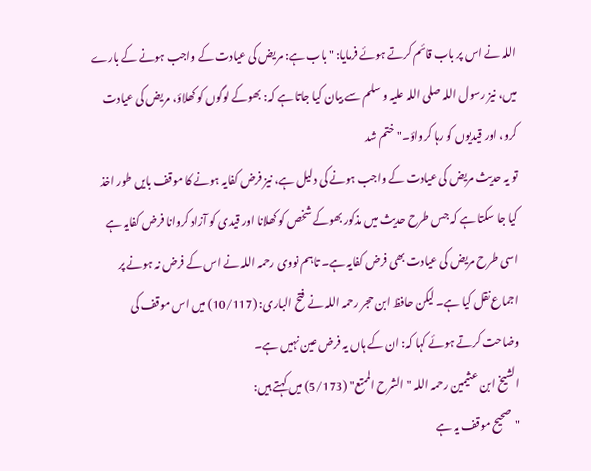اللہ نے اس پر باب قائم کرتے ہوئے فرمایا: "باب ہے: مریض کی عیادت کے واجب ہونے کے بارے میں، نیز رسول اللہ صلی اللہ علیہ و سلم سے بیان کیا جاتا ہے کہ: بھوکے لوگوں کو کھلاؤ، مریض کی عیادت کرو، اور قیدیوں کو رہا کرواؤ۔" ختم شد
تو یہ حدیث مریض کی عیادت کے واجب ہونے کی دلیل ہے، نیز فرض کفایہ ہونے کا موقف بایں طور اخذ کیا جا سکتا ہے کہ جس طرح حدیث میں مذکور بھوکے شخص کو کھلانا اور قیدی کو آزاد کروانا فرض کفایہ ہے اسی طرح مریض کی عیادت بھی فرض کفایہ ہے۔ تاہم نووی رحمہ اللہ نے اس کے فرض نہ ہونے پر اجماع نقل کیا ہے۔ لیکن حافظ ابن حجر رحمہ اللہ نے فتح الباری: (10/117) میں اس موقف کی وضاحت کرتے ہوئے کہا کہ: ان کے ہاں یہ فرض عین نہیں ہے۔
الشیخ ابن عثیمین رحمہ اللہ "الشرح الممتع" (5/173) میں کہتے ہیں:
"صحیح موقف یہ ہے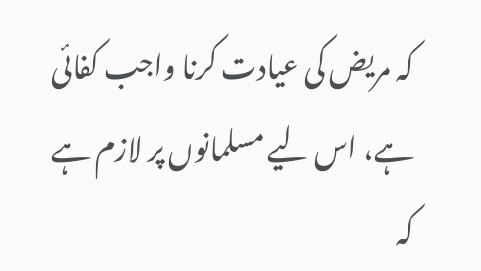کہ مریض کی عیادت کرنا واجب کفائی ہے، اس لیے مسلمانوں پر لازم ہے کہ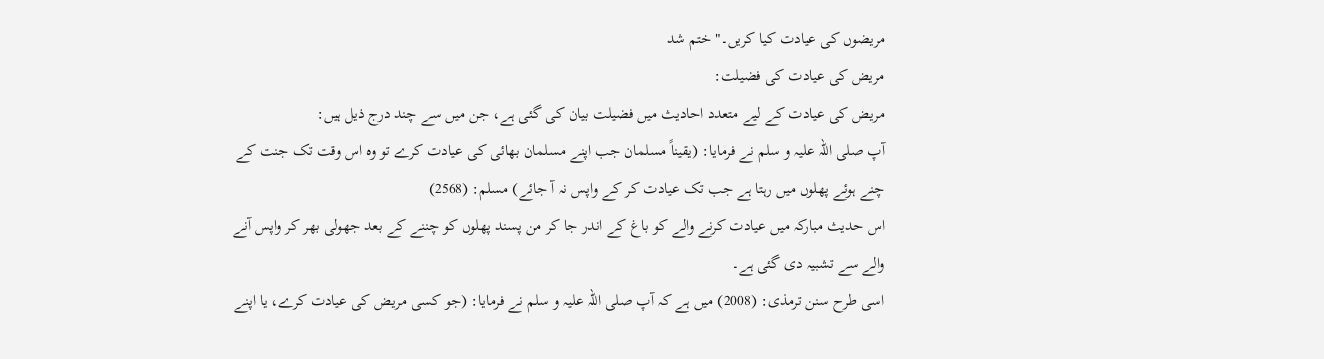مریضوں کی عیادت کیا کریں۔" ختم شد
مریض کی عیادت کی فضیلت:
مریض کی عیادت کے لیے متعدد احادیث میں فضیلت بیان کی گئی ہے، جن میں سے چند درج ذیل ہیں:
آپ صلی اللہ علیہ و سلم نے فرمایا: (یقیناً مسلمان جب اپنے مسلمان بھائی کی عیادت کرے تو وہ اس وقت تک جنت کے چنے ہوئے پھلوں میں رہتا ہے جب تک عیادت کر کے واپس نہ آ جائے) مسلم: (2568)
اس حدیث مبارکہ میں عیادت کرنے والے کو باغ کے اندر جا کر من پسند پھلوں کو چننے کے بعد جھولی بھر کر واپس آنے والے سے تشبیہ دی گئی ہے۔
اسی طرح سنن ترمذی: (2008) میں ہے کہ آپ صلی اللہ علیہ و سلم نے فرمایا: (جو کسی مریض کی عیادت کرے، یا اپنے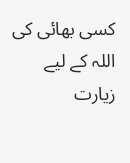کسی بھائی کی اللہ کے لیے زیارت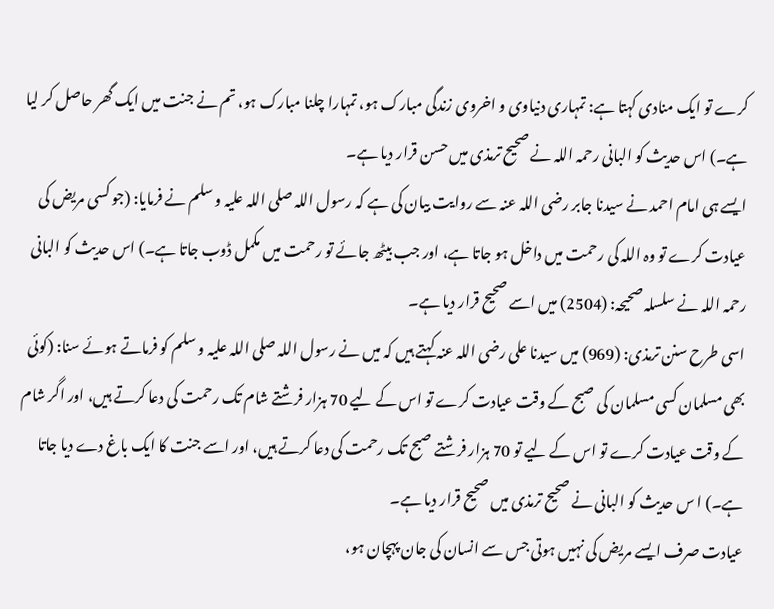کرے تو ایک منادی کہتا ہے: تمہاری دنیاوی و اخروی زندگی مبارک ہو، تمہارا چلنا مبارک ہو، تم نے جنت میں ایک گھر حاصل کر لیا ہے۔) اس حدیث کو البانی رحمہ اللہ نے صحیح ترمذی میں حسن قرار دیا ہے۔
ایسے ہی امام احمد نے سیدنا جابر رضی اللہ عنہ سے روایت بیان کی ہے کہ رسول اللہ صلی اللہ علیہ و سلم نے فرمایا: (جو کسی مریض کی عیادت کرے تو وہ اللہ کی رحمت میں داخل ہو جاتا ہے، اور جب بیٹھ جائے تو رحمت میں مکمل ڈوب جاتا ہے۔) اس حدیث کو البانی رحمہ اللہ نے سلسلہ صحیحہ: (2504) میں اسے صحیح قرار دیا ہے۔
اسی طرح سنن ترمذی: (969) میں سیدنا علی رضی اللہ عنہ کہتے ہیں کہ میں نے رسول اللہ صلی اللہ علیہ و سلم کو فرماتے ہوئے سنا: (کوئی بھی مسلمان کسی مسلمان کی صبح کے وقت عیادت کرے تو اس کے لیے 70 ہزار فرشتے شام تک رحمت کی دعا کرتے ہیں، اور اگر شام کے وقت عیادت کرے تو اس کے لیے تو 70 ہزار فرشتے صبح تک رحمت کی دعا کرتے ہیں، اور اسے جنت کا ایک باغ دے دیا جاتا ہے۔) ا س حدیث کو البانی نے صحیح ترمذی میں صحیح قرار دیا ہے۔
عیادت صرف ایسے مریض کی نہیں ہوتی جس سے انسان کی جان پہچان ہو،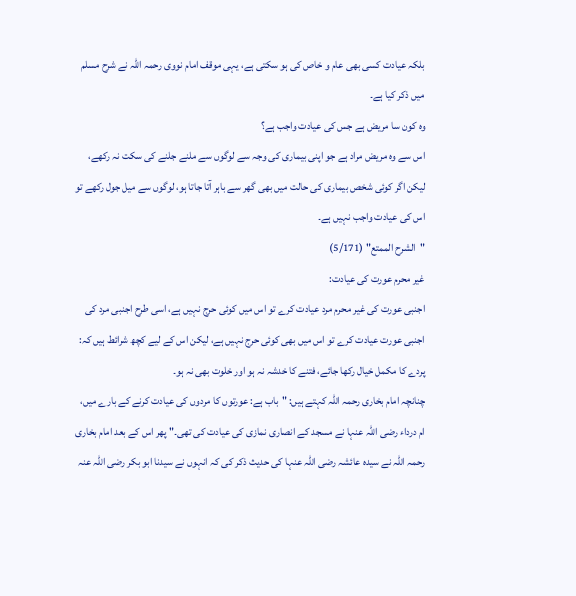بلکہ عیادت کسی بھی عام و خاص کی ہو سکتی ہے، یہی موقف امام نووی رحمہ اللہ نے شرح مسلم میں ذکر کیا ہے۔
وہ کون سا مریض ہے جس کی عیادت واجب ہے؟
اس سے وہ مریض مراد ہے جو اپنی بیماری کی وجہ سے لوگوں سے ملنے جلنے کی سکت نہ رکھے، لیکن اگر کوئی شخص بیماری کی حالت میں بھی گھر سے باہر آتا جاتا ہو، لوگوں سے میل جول رکھے تو اس کی عیادت واجب نہیں ہے۔
"الشرح الممتع" (5/171)
غیر محرم عورت کی عیادت:
اجنبی عورت کی غیر محرم مرد عیادت کرے تو اس میں کوئی حرج نہیں ہے، اسی طرح اجنبی مرد کی اجنبی عورت عیادت کرے تو اس میں بھی کوئی حرج نہیں ہے، لیکن اس کے لیے کچھ شرائط ہیں کہ: پردے کا مکمل خیال رکھا جائے، فتنے کا خدشہ نہ ہو اور خلوت بھی نہ ہو۔
چنانچہ امام بخاری رحمہ اللہ کہتے ہیں: "باب ہے: عورتوں کا مردوں کی عیادت کرنے کے بارے میں، ام درداء رضی اللہ عنہا نے مسجد کے انصاری نمازی کی عیادت کی تھی۔" پھر اس کے بعد امام بخاری رحمہ اللہ نے سیدہ عائشہ رضی اللہ عنہا کی حدیث ذکر کی کہ انہوں نے سیدنا ابو بکر رضی اللہ عنہ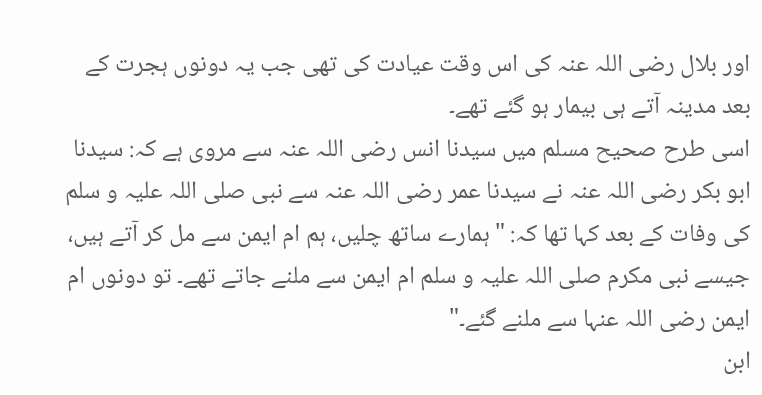اور بلال رضی اللہ عنہ کی اس وقت عیادت کی تھی جب یہ دونوں ہجرت کے بعد مدینہ آتے ہی بیمار ہو گئے تھے۔
اسی طرح صحیح مسلم میں سیدنا انس رضی اللہ عنہ سے مروی ہے کہ: سیدنا ابو بکر رضی اللہ عنہ نے سیدنا عمر رضی اللہ عنہ سے نبی صلی اللہ علیہ و سلم کی وفات کے بعد کہا تھا کہ: "ہمارے ساتھ چلیں، ہم ام ایمن سے مل کر آتے ہیں، جیسے نبی مکرم صلی اللہ علیہ و سلم ام ایمن سے ملنے جاتے تھے۔ تو دونوں ام ایمن رضی اللہ عنہا سے ملنے گئے۔"
ابن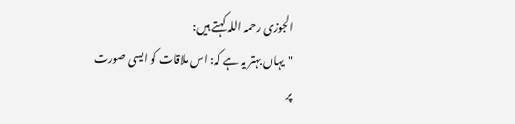الجوزی رحمہ اللہ کہتے ہیں:
"یہاں بہتر یہ ہے کہ: اس ملاقات کو ایسی صورت پر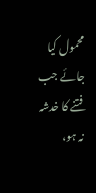محمول کیا جائے جب فتنے کا خدشہ نہ ہو،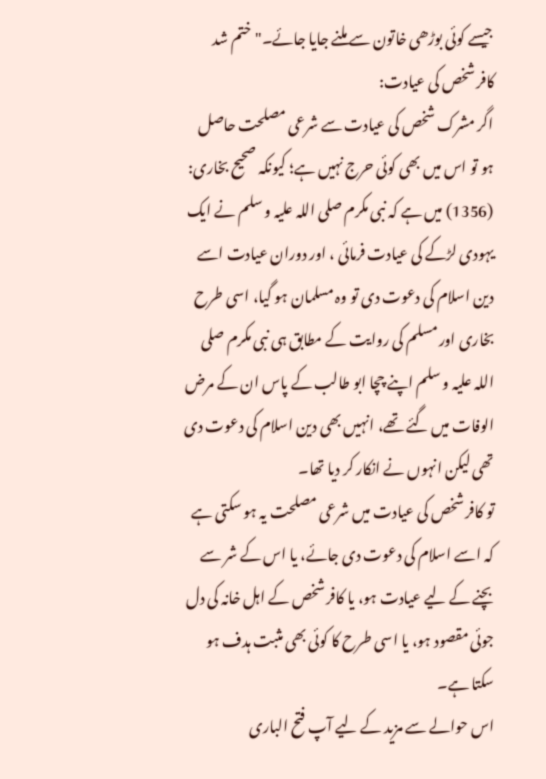جیسے کوئی بوڑھی خاتون سے ملنے جایا جائے۔" ختم شد
کافر شخص کی عیادت:
اگر مشرک شخص کی عیادت سے شرعی مصلحت حاصل ہو تو اس میں بھی کوئی حرج نہیں ہے؛ کیونکہ صحیح بخاری: (1356) میں ہے کہ نبی مکرم صلی اللہ علیہ و سلم نے ایک یہودی لڑکے کی عیادت فرمائی ، اور دوران عیادت اسے دین اسلام کی دعوت دی تو وہ مسلمان ہو گیا، اسی طرح بخاری اور مسلم کی روایت کے مطابق ہی نبی مکرم صلی اللہ علیہ و سلم اپنے چچا ابو طالب کے پاس ان کے مرض الوفات میں گئے تھے، انہیں بھی دین اسلام کی دعوت دی تھی لیکن انہوں نے انکار کر دیا تھا۔
تو کافر شخص کی عیادت میں شرعی مصلحت یہ ہو سکتی ہے کہ اسے اسلام کی دعوت دی جائے، یا اس کے شر سے بچنے کے لیے عیادت ہو، یا کافر شخص کے اہل خانہ کی دل جوئی مقصود ہو، یا اسی طرح کا کوئی بھی مثبت ہدف ہو سکتا ہے۔
اس حوالے سے مزید کے لیے آپ فتح الباری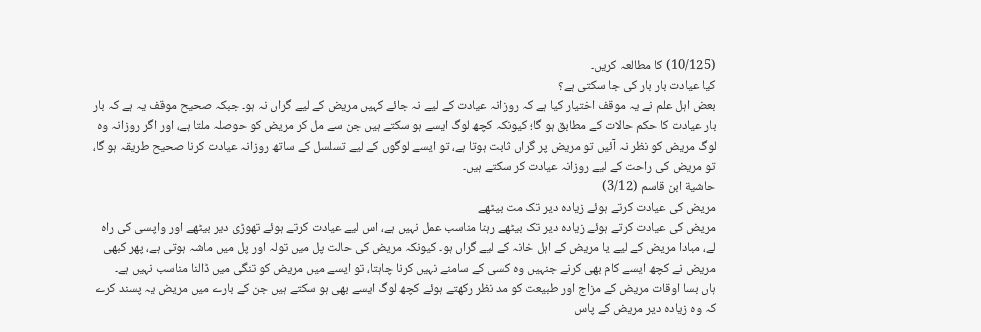(10/125) کا مطالعہ کریں۔
کیا عیادت بار بار کی جا سکتی ہے؟
بعض اہل علم نے یہ موقف اختیار کیا ہے کہ روزانہ عیادت کے لیے نہ جائے کہیں مریض کے لیے گراں نہ ہو۔ جبکہ صحیح موقف یہ ہے کہ بار بار عیادت کا حکم حالات کے مطابق ہو گا؛ کیونکہ کچھ لوگ ایسے ہو سکتے ہیں جن سے مل کر مریض کو حوصلہ ملتا ہے، اور اگر روزانہ وہ لوگ مریض کو نظر نہ آئیں تو مریض پر گراں ثابت ہوتا ہے، تو ایسے لوگوں کے لیے تسلسل کے ساتھ روزانہ عیادت کرنا صحیح طریقہ ہو گا، تو مریض کی راحت کے لیے روزانہ عیادت کر سکتے ہیں۔
حاشية ابن قاسم (3/12)
مریض کی عیادت کرتے ہوئے زیادہ دیر تک مت بیٹھے
مریض کی عیادت کرتے ہوئے زیادہ دیر تک بیٹھے رہنا مناسب عمل نہیں ہے، اس لیے عیادت کرتے ہوئے تھوڑی دیر بیٹھے اور واپسی کی راہ لے، مبادا مریض کے لیے یا مریض کے اہل خانہ کے لیے گراں ہو۔ کیونکہ مریض کی حالت پل میں تولہ اور پل میں ماشہ ہوتی ہے، پھر کبھی مریض نے کچھ ایسے کام بھی کرنے جنہیں وہ کسی کے سامنے نہیں کرنا چاہتا، تو ایسے میں مریض کو تنگی میں ڈالنا مناسب نہیں ہے۔
ہاں بسا اوقات مریض کے مزاج اور طبیعت کو مد نظر رکھتے ہوئے کچھ لوگ ایسے بھی ہو سکتے ہیں جن کے بارے میں مریض یہ پسند کرے کہ وہ زیادہ دیر مریض کے پاس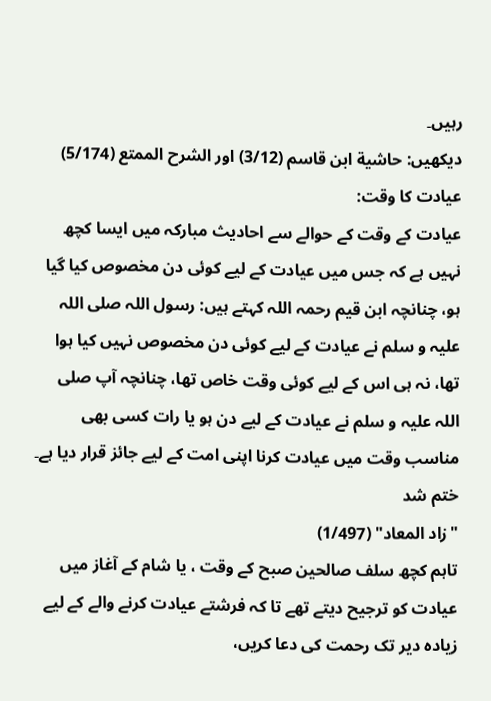رہیں۔
دیکھیں: حاشية ابن قاسم (3/12) اور الشرح الممتع (5/174)
عیادت کا وقت:
عیادت کے وقت کے حوالے سے احادیث مبارکہ میں ایسا کچھ نہیں ہے کہ جس میں عیادت کے لیے کوئی دن مخصوص کیا گیا ہو، چنانچہ ابن قیم رحمہ اللہ کہتے ہیں: رسول اللہ صلی اللہ علیہ و سلم نے عیادت کے لیے کوئی دن مخصوص نہیں کیا ہوا تھا، نہ ہی اس کے لیے کوئی وقت خاص تھا، چنانچہ آپ صلی اللہ علیہ و سلم نے عیادت کے لیے دن ہو یا رات کسی بھی مناسب وقت میں عیادت کرنا اپنی امت کے لیے جائز قرار دیا ہے۔ ختم شد
"زاد المعاد" (1/497)
تاہم کچھ سلف صالحین صبح کے وقت ، یا شام کے آغاز میں عیادت کو ترجیح دیتے تھے تا کہ فرشتے عیادت کرنے والے کے لیے زیادہ دیر تک رحمت کی دعا کریں،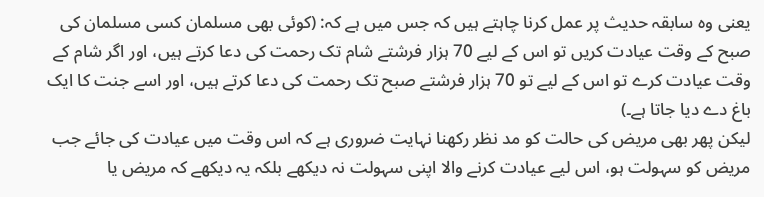یعنی وہ سابقہ حدیث پر عمل کرنا چاہتے ہیں کہ جس میں ہے کہ: (کوئی بھی مسلمان کسی مسلمان کی صبح کے وقت عیادت کریں تو اس کے لیے 70 ہزار فرشتے شام تک رحمت کی دعا کرتے ہیں، اور اگر شام کے وقت عیادت کرے تو اس کے لیے تو 70 ہزار فرشتے صبح تک رحمت کی دعا کرتے ہیں، اور اسے جنت کا ایک باغ دے دیا جاتا ہے۔)
لیکن پھر بھی مریض کی حالت کو مد نظر رکھنا نہایت ضروری ہے کہ اس وقت میں عیادت کی جائے جب مریض کو سہولت ہو، اس لیے عیادت کرنے والا اپنی سہولت نہ دیکھے بلکہ یہ دیکھے کہ مریض یا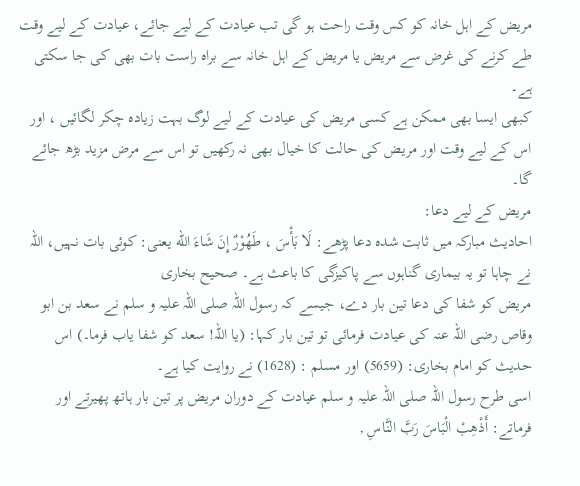مریض کے اہل خانہ کو کس وقت راحت ہو گی تب عیادت کے لیے جائے، عیادت کے لیے وقت طے کرنے کی غرض سے مریض یا مریض کے اہل خانہ سے براہ راست بات بھی کی جا سکتی ہے۔
کبھی ایسا بھی ممکن ہے کسی مریض کی عیادت کے لیے لوگ بہت زیادہ چکر لگائیں ، اور اس کے لیے وقت اور مریض کی حالت کا خیال بھی نہ رکھیں تو اس سے مرض مزید بڑھ جائے گا۔
مریض کے لیے دعا:
احادیث مبارکہ میں ثابت شدہ دعا پڑھے: لَا بَأْسَ ، طَهُوْرٌ إِنَ شَاءَ الله یعنی: کوئی بات نہیں، اللہ نے چاہا تو یہ بیماری گناہوں سے پاکیزگی کا باعث ہے۔ صحیح بخاری
مریض کو شفا کی دعا تین بار دے، جیسے کہ رسول اللہ صلی اللہ علیہ و سلم نے سعد بن ابو وقاص رضی اللہ عنہ کی عیادت فرمائی تو تین بار کہا: (یا اللہ! سعد کو شفا یاب فرما۔) اس حدیث کو امام بخاری: (5659) اور مسلم : (1628) نے روایت کیا ہے۔
اسی طرح رسول اللہ صلی اللہ علیہ و سلم عیادت کے دوران مریض پر تین بار ہاتھ پھیرتے اور فرماتے: أَذْهِبْ الْبَاسَ رَبَّ النَّاسِ ,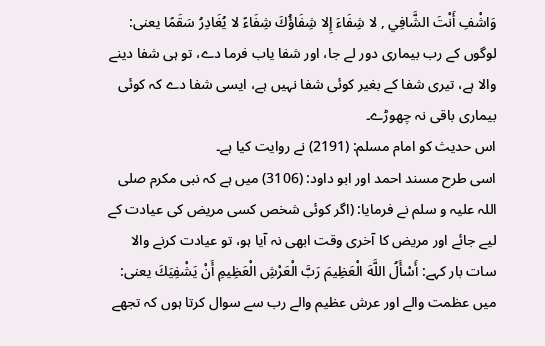وَاشْفِ أَنْتَ الشَّافِي , لا شِفَاءَ إِلا شِفَاؤُكَ شِفَاءً لا يُغَادِرُ سَقَمًا یعنی: لوگوں کے رب بیماری دور لے جا، اور شفا یاب فرما دے، تو ہی شفا دینے والا ہے، تیری شفا کے بغیر کوئی شفا نہیں ہے، ایسی شفا دے کہ کوئی بیماری باقی نہ چھوڑے۔
اس حدیث کو امام مسلم: (2191) نے روایت کیا ہے۔
اسی طرح مسند احمد اور ابو داود: (3106) میں ہے کہ نبی مکرم صلی اللہ علیہ و سلم نے فرمایا: (اگر کوئی شخص کسی مریض کی عیادت کے لیے جائے اور مریض کا آخری وقت ابھی نہ آیا ہو، تو عیادت کرنے والا سات بار کہے: أَسْأَلُ اللَّهَ الْعَظِيمَ رَبَّ الْعَرْشِ الْعَظِيمِ أَنْ يَشْفِيَكَ یعنی: میں عظمت والے اور عرش عظیم والے رب سے سوال کرتا ہوں کہ تجھے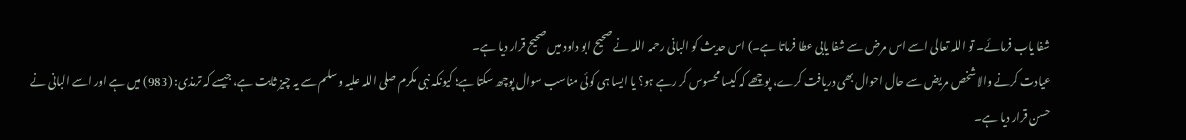شفا یاب فرمائے۔ تو اللہ تعالی اسے اس مرض سے شفا یابی عطا فرماتا ہے۔) اس حدیث کو البانی رحمہ اللہ نے صحیح ابو داود میں صحیح قرار دیا ہے۔
عیادت کرنے والا شخص مریض سے حال احوال بھی دریافت کرے، پوچھے کہ کیسا محسوس کر رہے ہو؟ یا ایسا ہی کوئی مناسب سوال پوچھ سکتا ہے؛ کیونکہ نبی مکرم صلی اللہ علیہ و سلم سے یہ چیز ثابت ہے، جیسے کہ ترمذی: (983) میں ہے اور اسے البانی نے حسن قرار دیا ہے۔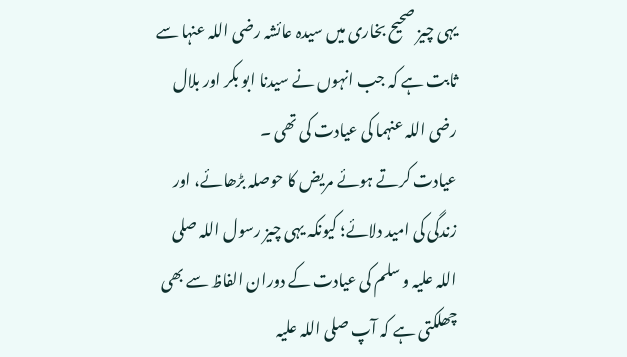یہی چیز صحیح بخاری میں سیدہ عائشہ رضی اللہ عنہا سے ثابت ہے کہ جب انہوں نے سیدنا ابو بکر اور بلال رضی اللہ عنہما کی عیادت کی تھی ۔
عیادت کرتے ہوئے مریض کا حوصلہ بڑھائے، اور زندگی کی امید دلائے؛ کیونکہ یہی چیز رسول اللہ صلی اللہ علیہ و سلم کی عیادت کے دوران الفاظ سے بھی چھلکتی ہے کہ آپ صلی اللہ علیہ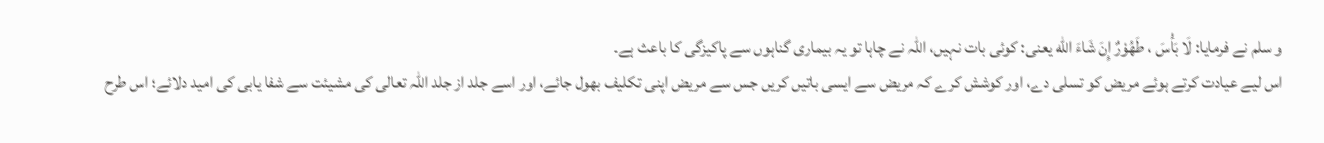و سلم نے فرمایا: لَا بَأْسَ ، طَهُوْرٌ إِنَ شَاءَ الله یعنی: کوئی بات نہیں، اللہ نے چاہا تو یہ بیماری گناہوں سے پاکیزگی کا باعث ہے۔
اس لیے عیادت کرتے ہوئے مریض کو تسلی دے، اور کوشش کرے کہ مریض سے ایسی باتیں کریں جس سے مریض اپنی تکلیف بھول جائے، اور اسے جلد از جلد اللہ تعالی کی مشیئت سے شفا یابی کی امید دلائے؛ اس طرح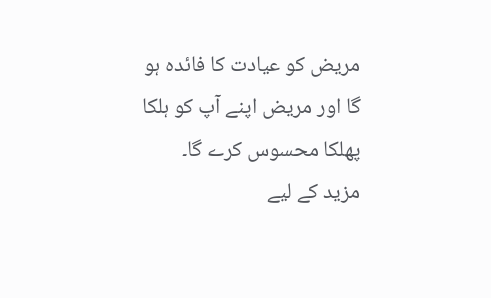مریض کو عیادت کا فائدہ ہو گا اور مریض اپنے آپ کو ہلکا پھلکا محسوس کرے گا۔
مزید کے لیے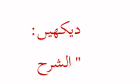دیکھیں: "الشرح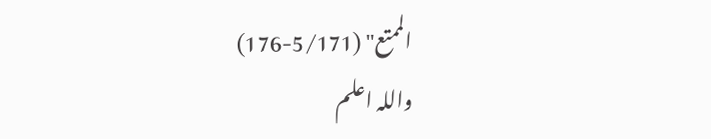الممتع" (5/171-176)
واللہ اعلم